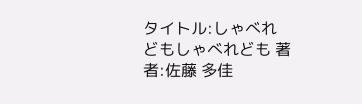タイトル:しゃべれどもしゃべれども 著者:佐藤 多佳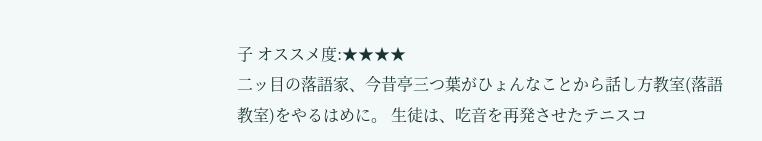子 オススメ度:★★★★
二ッ目の落語家、今昔亭三つ葉がひょんなことから話し方教室(落語教室)をやるはめに。 生徒は、吃音を再発させたテニスコ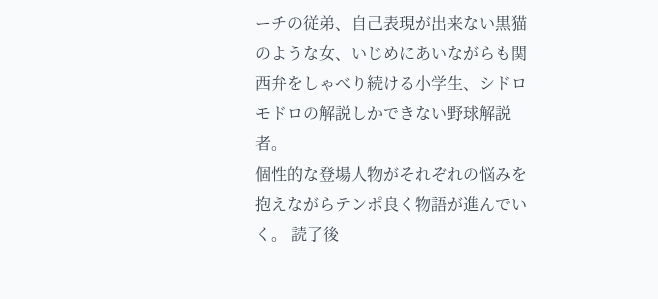ーチの従弟、自己表現が出来ない黒猫のような女、いじめにあいながらも関西弁をしゃべり続ける小学生、シドロモドロの解説しかできない野球解説者。
個性的な登場人物がそれぞれの悩みを抱えながらテンポ良く物語が進んでいく。 読了後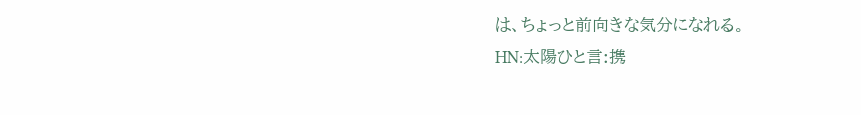は、ちょっと前向きな気分になれる。
HN:太陽ひと言:携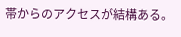帯からのアクセスが結構ある。